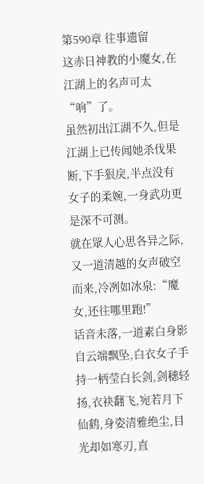第590章 往事遗留
这赤日神教的小魔女,在江湖上的名声可太“响”了。
虽然初出江湖不久,但是江湖上已传闻她杀伐果断,下手狠戾,半点没有女子的柔婉,一身武功更是深不可测。
就在眾人心思各异之际,又一道清越的女声破空而来,冷冽如冰泉:“魔女,还往哪里跑!”
话音未落,一道素白身影自云端飘坠,白衣女子手持一柄莹白长剑,剑穗轻扬,衣袂翻飞,宛若月下仙鹤,身姿清雅绝尘,目光却如寒刃,直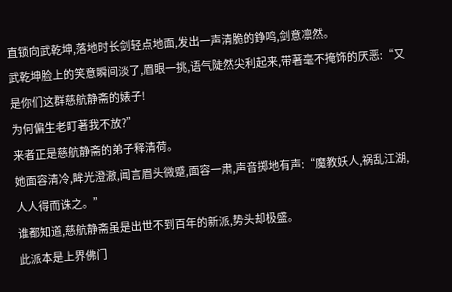直锁向武乾坤,落地时长剑轻点地面,发出一声清脆的錚鸣,剑意凛然。
武乾坤脸上的笑意瞬间淡了,眉眼一挑,语气陡然尖利起来,带著毫不掩饰的厌恶:“又是你们这群慈航静斋的婊子!
为何偏生老盯著我不放?”
来者正是慈航静斋的弟子释清荷。
她面容清冷,眸光澄澈,闻言眉头微蹙,面容一肃,声音掷地有声:“魔教妖人,祸乱江湖,人人得而诛之。”
谁都知道,慈航静斋虽是出世不到百年的新派,势头却极盛。
此派本是上界佛门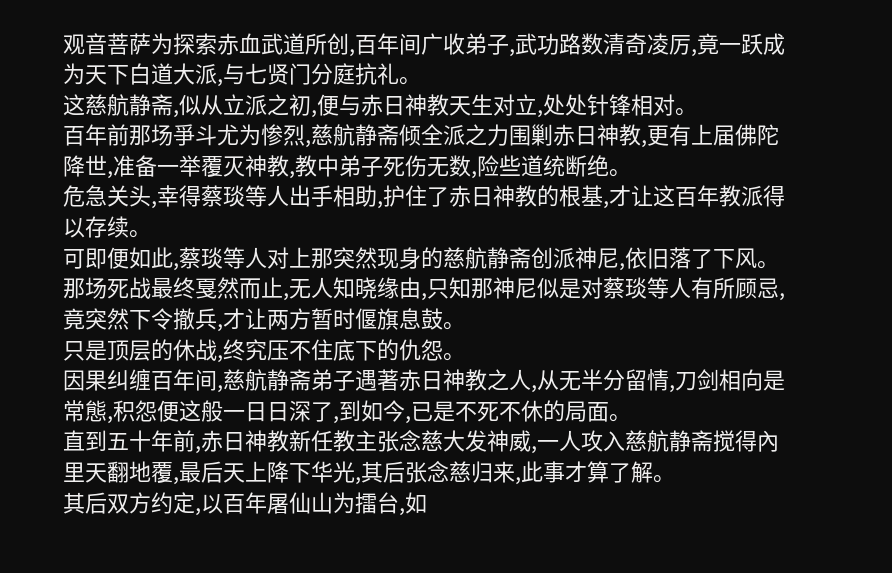观音菩萨为探索赤血武道所创,百年间广收弟子,武功路数清奇凌厉,竟一跃成为天下白道大派,与七贤门分庭抗礼。
这慈航静斋,似从立派之初,便与赤日神教天生对立,处处针锋相对。
百年前那场爭斗尤为惨烈,慈航静斋倾全派之力围剿赤日神教,更有上届佛陀降世,准备一举覆灭神教,教中弟子死伤无数,险些道统断绝。
危急关头,幸得蔡琰等人出手相助,护住了赤日神教的根基,才让这百年教派得以存续。
可即便如此,蔡琰等人对上那突然现身的慈航静斋创派神尼,依旧落了下风。
那场死战最终戛然而止,无人知晓缘由,只知那神尼似是对蔡琰等人有所顾忌,竟突然下令撤兵,才让两方暂时偃旗息鼓。
只是顶层的休战,终究压不住底下的仇怨。
因果纠缠百年间,慈航静斋弟子遇著赤日神教之人,从无半分留情,刀剑相向是常態,积怨便这般一日日深了,到如今,已是不死不休的局面。
直到五十年前,赤日神教新任教主张念慈大发神威,一人攻入慈航静斋搅得內里天翻地覆,最后天上降下华光,其后张念慈归来,此事才算了解。
其后双方约定,以百年屠仙山为擂台,如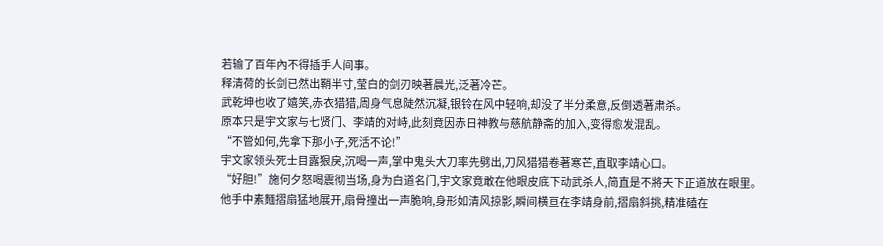若输了百年內不得插手人间事。
释清荷的长剑已然出鞘半寸,莹白的剑刃映著晨光,泛著冷芒。
武乾坤也收了嬉笑,赤衣猎猎,周身气息陡然沉凝,银铃在风中轻响,却没了半分柔意,反倒透著肃杀。
原本只是宇文家与七贤门、李靖的对峙,此刻竟因赤日神教与慈航静斋的加入,变得愈发混乱。
“不管如何,先拿下那小子,死活不论!”
宇文家领头死士目露狠戾,沉喝一声,掌中鬼头大刀率先劈出,刀风猎猎卷著寒芒,直取李靖心口。
“好胆!”施何夕怒喝震彻当场,身为白道名门,宇文家竟敢在他眼皮底下动武杀人,简直是不將天下正道放在眼里。
他手中素麵摺扇猛地展开,扇骨撞出一声脆响,身形如清风掠影,瞬间横亘在李靖身前,摺扇斜挑,精准磕在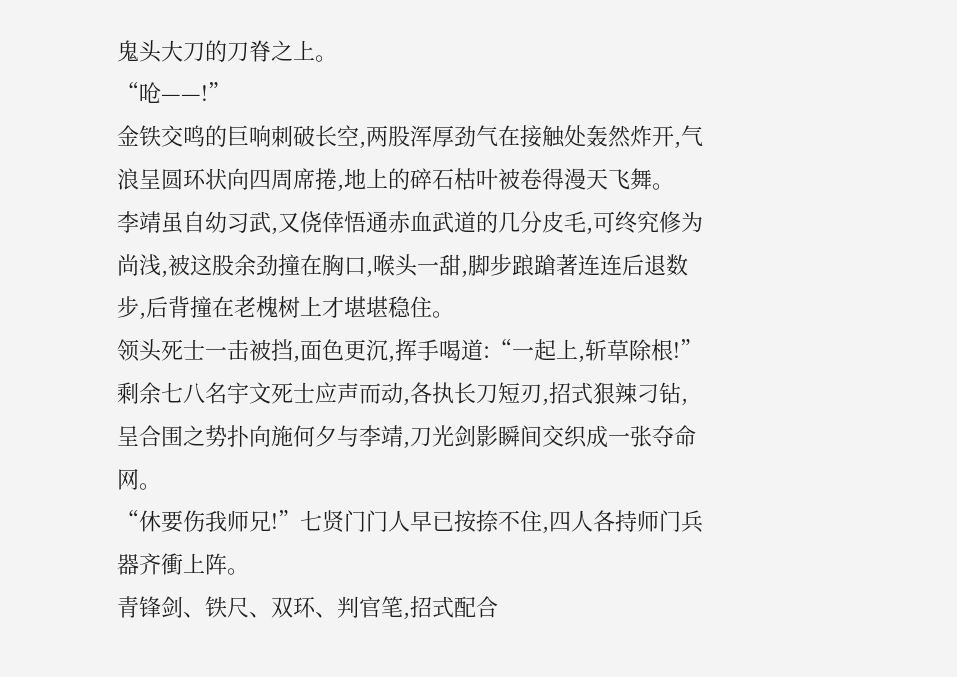鬼头大刀的刀脊之上。
“呛——!”
金铁交鸣的巨响刺破长空,两股浑厚劲气在接触处轰然炸开,气浪呈圆环状向四周席捲,地上的碎石枯叶被卷得漫天飞舞。
李靖虽自幼习武,又侥倖悟通赤血武道的几分皮毛,可终究修为尚浅,被这股余劲撞在胸口,喉头一甜,脚步踉蹌著连连后退数步,后背撞在老槐树上才堪堪稳住。
领头死士一击被挡,面色更沉,挥手喝道:“一起上,斩草除根!”
剩余七八名宇文死士应声而动,各执长刀短刃,招式狠辣刁钻,呈合围之势扑向施何夕与李靖,刀光剑影瞬间交织成一张夺命网。
“休要伤我师兄!”七贤门门人早已按捺不住,四人各持师门兵器齐衝上阵。
青锋剑、铁尺、双环、判官笔,招式配合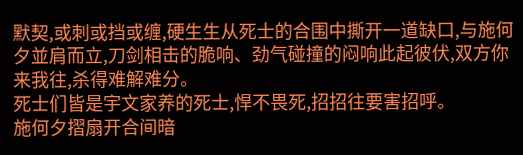默契,或刺或挡或缠,硬生生从死士的合围中撕开一道缺口,与施何夕並肩而立,刀剑相击的脆响、劲气碰撞的闷响此起彼伏,双方你来我往,杀得难解难分。
死士们皆是宇文家养的死士,悍不畏死,招招往要害招呼。
施何夕摺扇开合间暗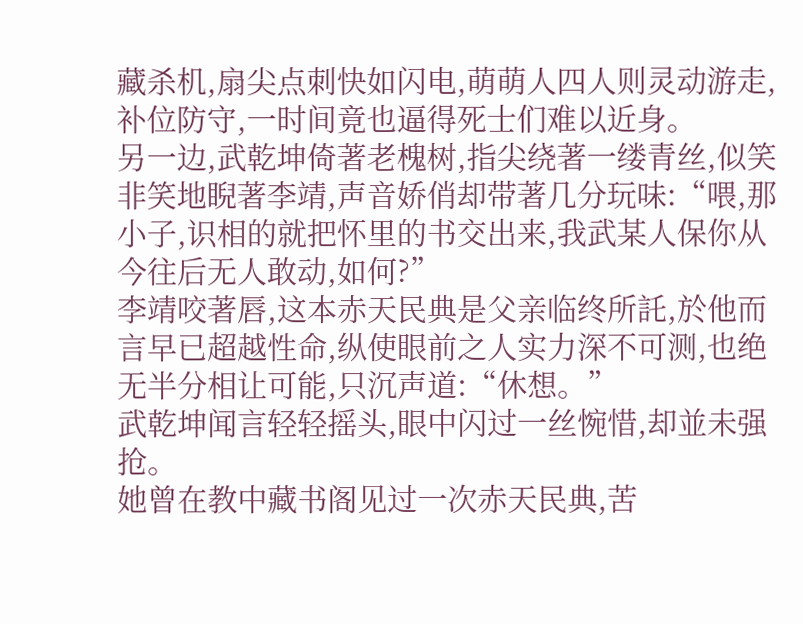藏杀机,扇尖点刺快如闪电,萌萌人四人则灵动游走,补位防守,一时间竟也逼得死士们难以近身。
另一边,武乾坤倚著老槐树,指尖绕著一缕青丝,似笑非笑地睨著李靖,声音娇俏却带著几分玩味:“喂,那小子,识相的就把怀里的书交出来,我武某人保你从今往后无人敢动,如何?”
李靖咬著唇,这本赤天民典是父亲临终所託,於他而言早已超越性命,纵使眼前之人实力深不可测,也绝无半分相让可能,只沉声道:“休想。”
武乾坤闻言轻轻摇头,眼中闪过一丝惋惜,却並未强抢。
她曾在教中藏书阁见过一次赤天民典,苦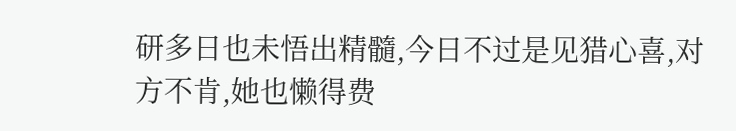研多日也未悟出精髓,今日不过是见猎心喜,对方不肯,她也懒得费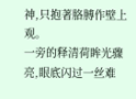神,只抱著胳膊作壁上观。
一旁的释清荷眸光骤亮,眼底闪过一丝难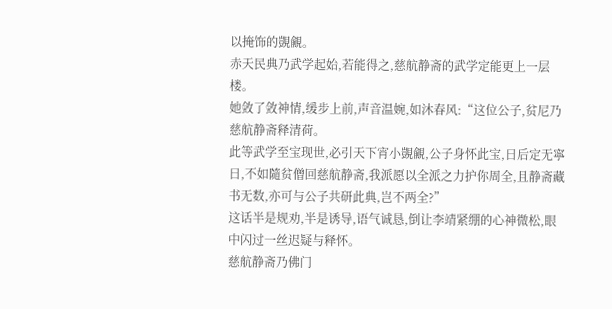以掩饰的覬覦。
赤天民典乃武学起始,若能得之,慈航静斋的武学定能更上一层楼。
她敛了敛神情,缓步上前,声音温婉,如沐春风:“这位公子,贫尼乃慈航静斋释清荷。
此等武学至宝现世,必引天下宵小覬覦,公子身怀此宝,日后定无寧日,不如隨贫僧回慈航静斋,我派愿以全派之力护你周全,且静斋藏书无数,亦可与公子共研此典,岂不两全?”
这话半是规劝,半是诱导,语气诚恳,倒让李靖紧绷的心神微松,眼中闪过一丝迟疑与释怀。
慈航静斋乃佛门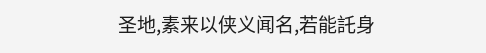圣地,素来以侠义闻名,若能託身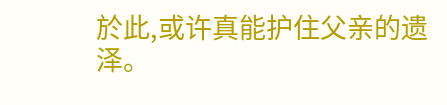於此,或许真能护住父亲的遗泽。